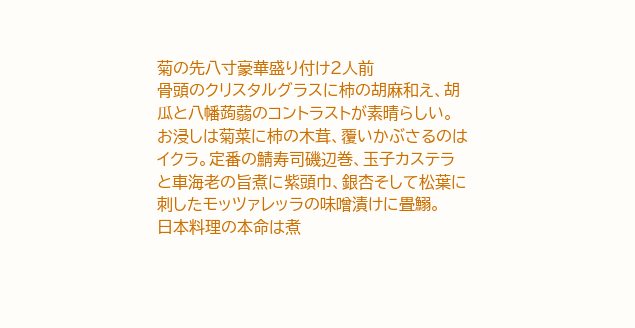菊の先八寸豪華盛り付け2人前
骨頭のクリスタルグラスに柿の胡麻和え、胡瓜と八幡蒟蒻のコントラストが素晴らしい。お浸しは菊菜に柿の木茸、覆いかぶさるのはイクラ。定番の鯖寿司磯辺巻、玉子カステラと車海老の旨煮に紫頭巾、銀杏そして松葉に刺したモッツァレッラの味噌漬けに畳鰯。
日本料理の本命は煮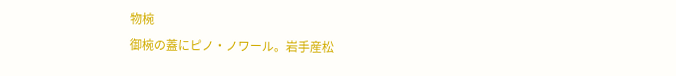物椀
御椀の蓋にピノ・ノワール。岩手産松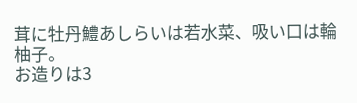茸に牡丹鱧あしらいは若水菜、吸い口は輪柚子。
お造りは3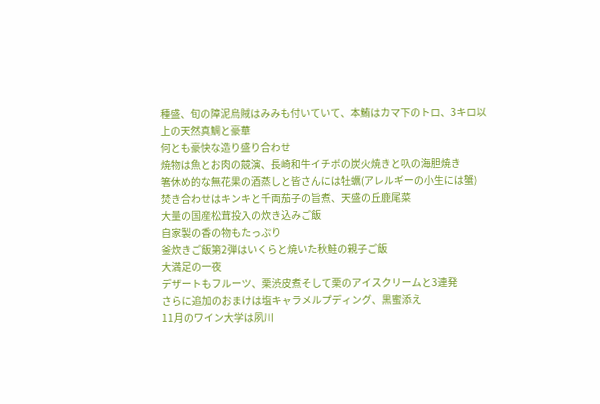種盛、旬の障泥烏賊はみみも付いていて、本鮪はカマ下のトロ、3キロ以上の天然真鯛と豪華
何とも豪快な造り盛り合わせ
焼物は魚とお肉の競演、長崎和牛イチボの炭火焼きと叺の海胆焼き
箸休め的な無花果の酒蒸しと皆さんには牡蠣(アレルギーの小生には蟹)
焚き合わせはキンキと千両茄子の旨煮、天盛の丘鹿尾菜
大量の国産松茸投入の炊き込みご飯
自家製の香の物もたっぷり
釜炊きご飯第2弾はいくらと焼いた秋鮭の親子ご飯
大満足の一夜
デザートもフルーツ、栗渋皮煮そして栗のアイスクリームと3連発
さらに追加のおまけは塩キャラメルプディング、黒蜜添え
11月のワイン大学は夙川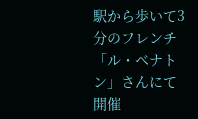駅から歩いて3分のフレンチ「ル・ベナトン」さんにて開催